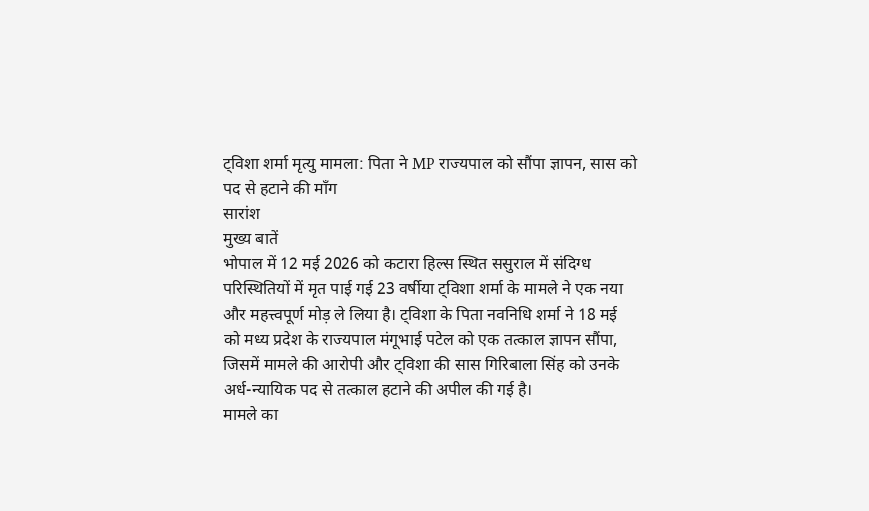ट्विशा शर्मा मृत्यु मामला: पिता ने MP राज्यपाल को सौंपा ज्ञापन, सास को पद से हटाने की माँग
सारांश
मुख्य बातें
भोपाल में 12 मई 2026 को कटारा हिल्स स्थित ससुराल में संदिग्ध परिस्थितियों में मृत पाई गई 23 वर्षीया ट्विशा शर्मा के मामले ने एक नया और महत्त्वपूर्ण मोड़ ले लिया है। ट्विशा के पिता नवनिधि शर्मा ने 18 मई को मध्य प्रदेश के राज्यपाल मंगूभाई पटेल को एक तत्काल ज्ञापन सौंपा, जिसमें मामले की आरोपी और ट्विशा की सास गिरिबाला सिंह को उनके अर्ध-न्यायिक पद से तत्काल हटाने की अपील की गई है।
मामले का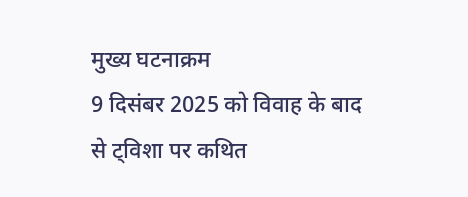मुख्य घटनाक्रम
9 दिसंबर 2025 को विवाह के बाद से ट्विशा पर कथित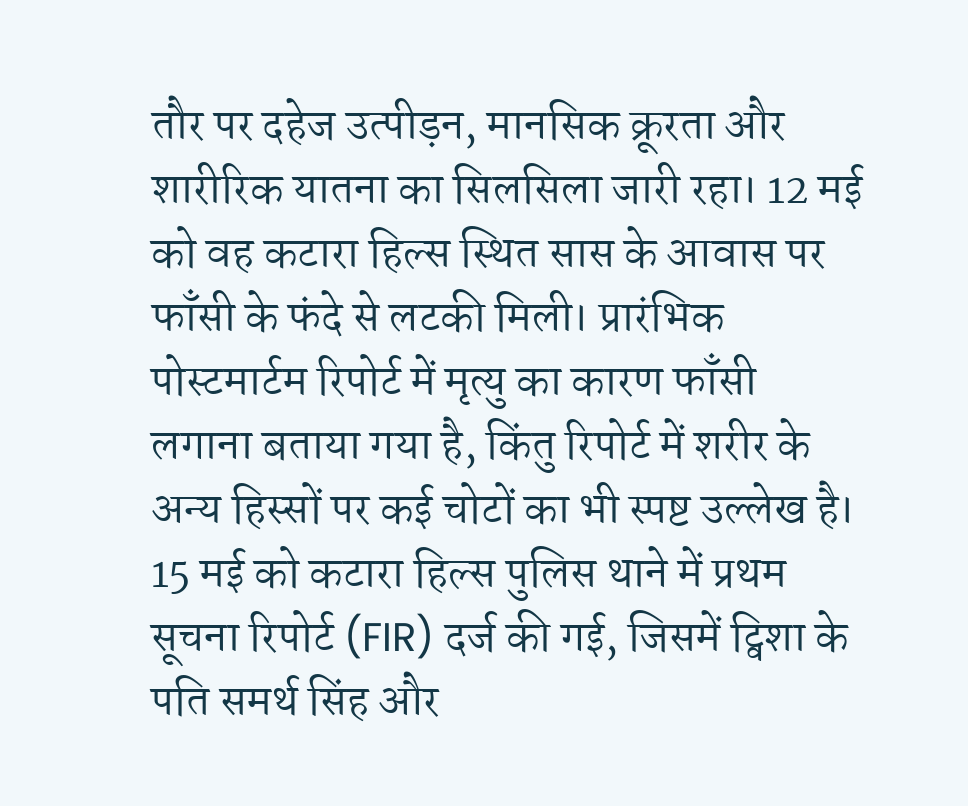तौर पर दहेज उत्पीड़न, मानसिक क्रूरता और शारीरिक यातना का सिलसिला जारी रहा। 12 मई को वह कटारा हिल्स स्थित सास के आवास पर फाँसी के फंदे से लटकी मिली। प्रारंभिक पोस्टमार्टम रिपोर्ट में मृत्यु का कारण फाँसी लगाना बताया गया है, किंतु रिपोर्ट में शरीर के अन्य हिस्सों पर कई चोटों का भी स्पष्ट उल्लेख है।
15 मई को कटारा हिल्स पुलिस थाने में प्रथम सूचना रिपोर्ट (FIR) दर्ज की गई, जिसमें ट्विशा के पति समर्थ सिंह और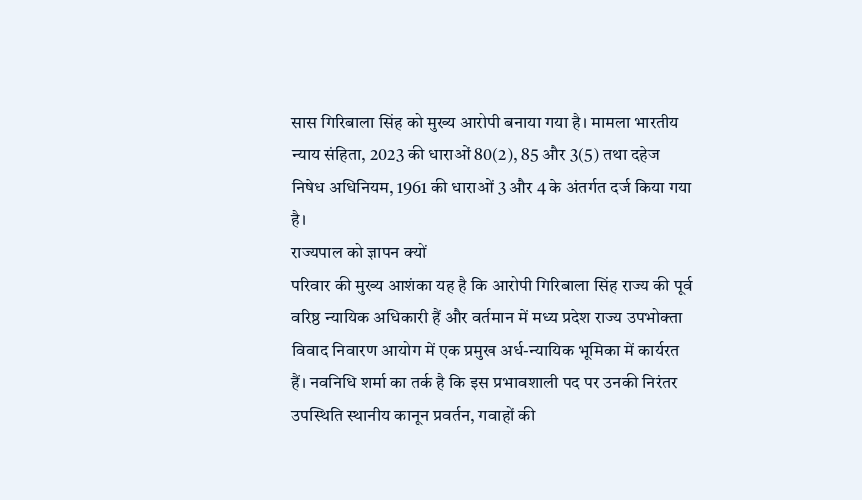सास गिरिबाला सिंह को मुख्य आरोपी बनाया गया है। मामला भारतीय न्याय संहिता, 2023 की धाराओं 80(2), 85 और 3(5) तथा दहेज निषेध अधिनियम, 1961 की धाराओं 3 और 4 के अंतर्गत दर्ज किया गया है।
राज्यपाल को ज्ञापन क्यों
परिवार की मुख्य आशंका यह है कि आरोपी गिरिबाला सिंह राज्य की पूर्व वरिष्ठ न्यायिक अधिकारी हैं और वर्तमान में मध्य प्रदेश राज्य उपभोक्ता विवाद निवारण आयोग में एक प्रमुख अर्ध-न्यायिक भूमिका में कार्यरत हैं। नवनिधि शर्मा का तर्क है कि इस प्रभावशाली पद पर उनकी निरंतर उपस्थिति स्थानीय कानून प्रवर्तन, गवाहों की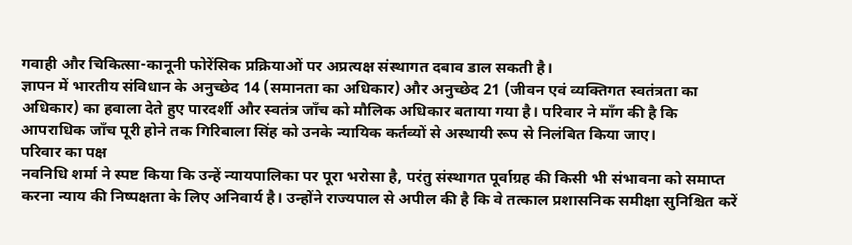गवाही और चिकित्सा-कानूनी फोरेंसिक प्रक्रियाओं पर अप्रत्यक्ष संस्थागत दबाव डाल सकती है।
ज्ञापन में भारतीय संविधान के अनुच्छेद 14 (समानता का अधिकार) और अनुच्छेद 21 (जीवन एवं व्यक्तिगत स्वतंत्रता का अधिकार) का हवाला देते हुए पारदर्शी और स्वतंत्र जाँच को मौलिक अधिकार बताया गया है। परिवार ने माँग की है कि आपराधिक जाँच पूरी होने तक गिरिबाला सिंह को उनके न्यायिक कर्तव्यों से अस्थायी रूप से निलंबित किया जाए।
परिवार का पक्ष
नवनिधि शर्मा ने स्पष्ट किया कि उन्हें न्यायपालिका पर पूरा भरोसा है, परंतु संस्थागत पूर्वाग्रह की किसी भी संभावना को समाप्त करना न्याय की निष्पक्षता के लिए अनिवार्य है। उन्होंने राज्यपाल से अपील की है कि वे तत्काल प्रशासनिक समीक्षा सुनिश्चित करें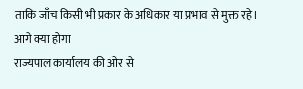ताकि जाँच किसी भी प्रकार के अधिकार या प्रभाव से मुक्त रहे।
आगे क्या होगा
राज्यपाल कार्यालय की ओर से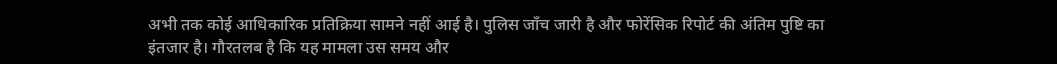अभी तक कोई आधिकारिक प्रतिक्रिया सामने नहीं आई है। पुलिस जाँच जारी है और फोरेंसिक रिपोर्ट की अंतिम पुष्टि का इंतजार है। गौरतलब है कि यह मामला उस समय और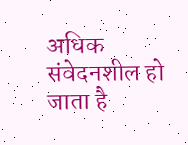अधिक संवेदनशील हो जाता है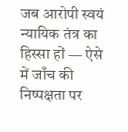जब आरोपी स्वयं न्यायिक तंत्र का हिस्सा हों — ऐसे में जाँच की निष्पक्षता पर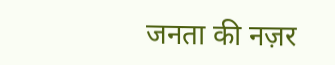जनता की नज़र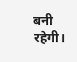बनी रहेगी।